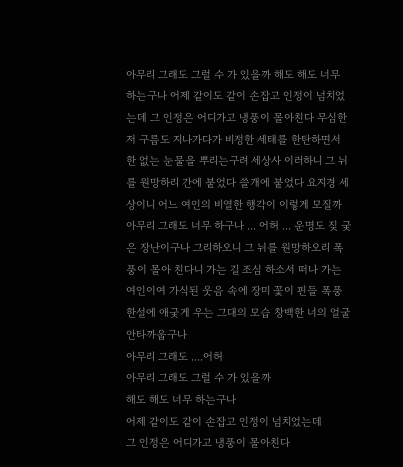아무리 그래도 그럴 수 가 있을까 해도 해도 너무 하는구나 어제 같이도 같이 손잡고 인정이 넘치었는데 그 인정은 어디가고 냉풍이 몰아친다 무심한 저 구름도 지나가다가 비정한 세태를 한탄하면서 한 없는 눈물을 뿌리는구려 세상사 이러하니 그 뉘를 원망하리 간에 붙었다 쓸개에 붙었다 요지경 세상이니 어느 여인의 비열한 행각이 이렇게 모질까 아무리 그래도 너무 하구나 ... 어허 ... 운명도 짖 궂은 장난이구나 그리하오니 그 뉘를 원망하오리 폭풍이 몰아 친다니 가는 길 조심 하소서 떠나 가는 여인이여 가식된 웃음 속에 장미 꽃이 핀들 폭풍 한설에 애궂게 우는 그대의 모습 창백한 너의 얼굴 안타까웁구나
아무리 그래도 ....어허
아무리 그래도 그럴 수 가 있을까
해도 해도 너무 하는구나
어제 같이도 같이 손잡고 인정이 넘치었는데
그 인정은 어디가고 냉풍이 몰아친다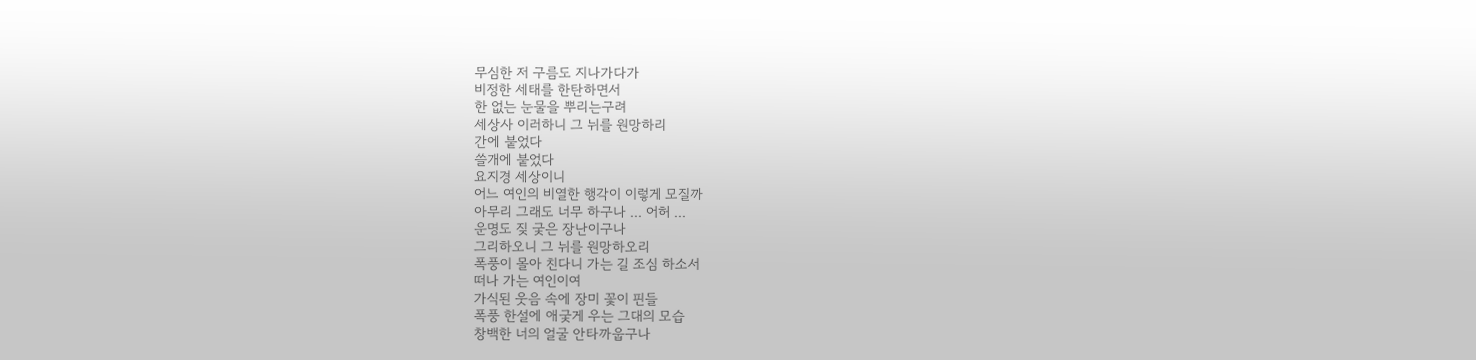무심한 저 구름도 지나가다가
비정한 세태를 한탄하면서
한 없는 눈물을 뿌리는구려
세상사 이러하니 그 뉘를 원망하리
간에 붙었다
쓸개에 붙었다
요지경 세상이니
어느 여인의 비열한 행각이 이렇게 모질까
아무리 그래도 너무 하구나 ... 어허 ...
운명도 짖 궂은 장난이구나
그리하오니 그 뉘를 원망하오리
폭풍이 몰아 친다니 가는 길 조심 하소서
떠나 가는 여인이여
가식된 웃음 속에 장미 꽃이 핀들
폭풍 한설에 애궂게 우는 그대의 모습
창백한 너의 얼굴 안타까웁구나